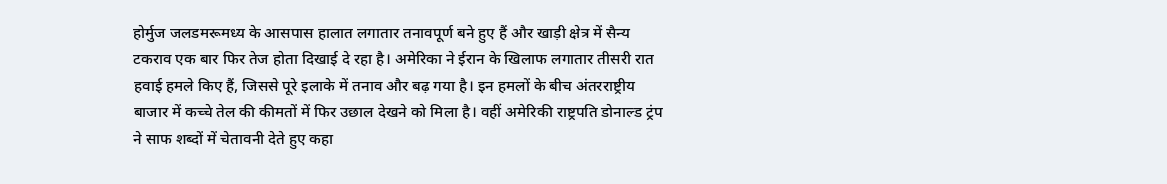होर्मुज जलडमरूमध्य के आसपास हालात लगातार तनावपूर्ण बने हुए हैं और खाड़ी क्षेत्र में सैन्य टकराव एक बार फिर तेज होता दिखाई दे रहा है। अमेरिका ने ईरान के खिलाफ लगातार तीसरी रात हवाई हमले किए हैं, जिससे पूरे इलाके में तनाव और बढ़ गया है। इन हमलों के बीच अंतरराष्ट्रीय बाजार में कच्चे तेल की कीमतों में फिर उछाल देखने को मिला है। वहीं अमेरिकी राष्ट्रपति डोनाल्ड ट्रंप ने साफ शब्दों में चेतावनी देते हुए कहा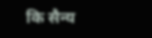कि सैन्य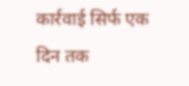कार्रवाई सिर्फ एक दिन तक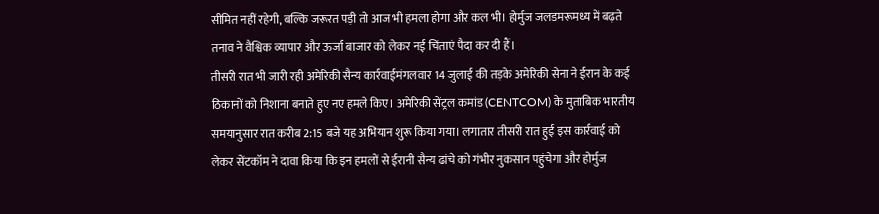सीमित नहीं रहेगी, बल्कि जरूरत पड़ी तो आज भी हमला होगा और कल भी। होर्मुज जलडमरूमध्य में बढ़ते तनाव ने वैश्विक व्यापार और ऊर्जा बाजार को लेकर नई चिंताएं पैदा कर दी हैं।
तीसरी रात भी जारी रही अमेरिकी सैन्य कार्रवाईमंगलवार 14 जुलाई की तड़के अमेरिकी सेना ने ईरान के कई ठिकानों को निशाना बनाते हुए नए हमले किए। अमेरिकी सेंट्रल कमांड (CENTCOM) के मुताबिक भारतीय समयानुसार रात करीब 2:15 बजे यह अभियान शुरू किया गया। लगातार तीसरी रात हुई इस कार्रवाई को लेकर सेंटकॉम ने दावा किया कि इन हमलों से ईरानी सैन्य ढांचे को गंभीर नुकसान पहुंचेगा और होर्मुज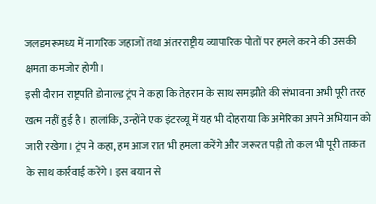जलडमरूमध्य में नागरिक जहाजों तथा अंतरराष्ट्रीय व्यापारिक पोतों पर हमले करने की उसकी क्षमता कमजोर होगी।
इसी दौरान राष्ट्रपति डोनाल्ड ट्रंप ने कहा कि तेहरान के साथ समझौते की संभावना अभी पूरी तरह खत्म नहीं हुई है। हालांकि, उन्होंने एक इंटरव्यू में यह भी दोहराया कि अमेरिका अपने अभियान को जारी रखेगा। ट्रंप ने कहा, हम आज रात भी हमला करेंगे और जरूरत पड़ी तो कल भी पूरी ताकत के साथ कार्रवाई करेंगे। इस बयान से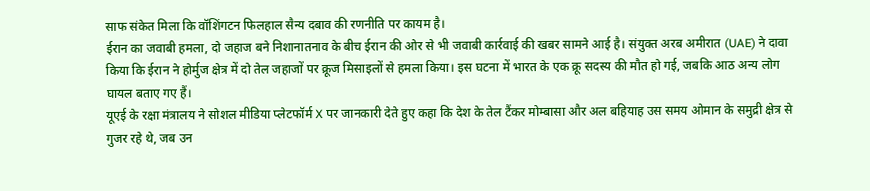साफ संकेत मिला कि वॉशिंगटन फिलहाल सैन्य दबाव की रणनीति पर कायम है।
ईरान का जवाबी हमला, दो जहाज बने निशानातनाव के बीच ईरान की ओर से भी जवाबी कार्रवाई की खबर सामने आई है। संयुक्त अरब अमीरात (UAE) ने दावा किया कि ईरान ने होर्मुज क्षेत्र में दो तेल जहाजों पर क्रूज मिसाइलों से हमला किया। इस घटना में भारत के एक क्रू सदस्य की मौत हो गई, जबकि आठ अन्य लोग घायल बताए गए हैं।
यूएई के रक्षा मंत्रालय ने सोशल मीडिया प्लेटफॉर्म X पर जानकारी देते हुए कहा कि देश के तेल टैंकर मोम्बासा और अल बहियाह उस समय ओमान के समुद्री क्षेत्र से गुजर रहे थे, जब उन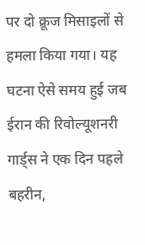पर दो क्रूज मिसाइलों से हमला किया गया। यह घटना ऐसे समय हुई जब ईरान की रिवोल्यूशनरी गार्ड्स ने एक दिन पहले बहरीन,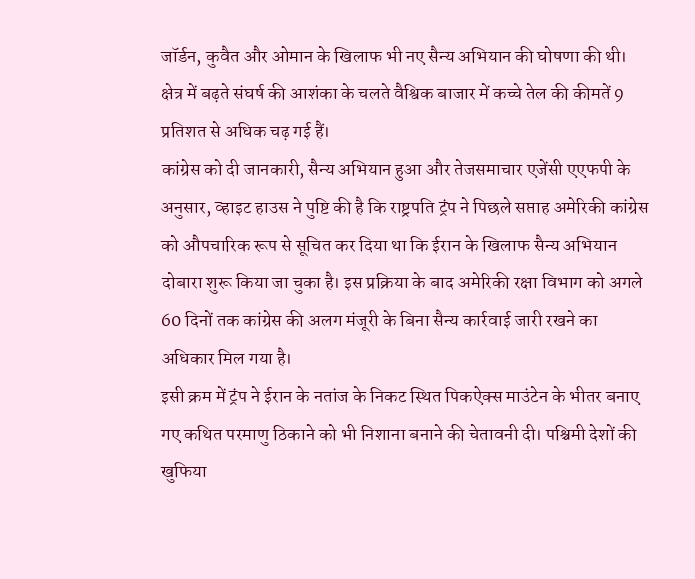जॉर्डन, कुवैत और ओमान के खिलाफ भी नए सैन्य अभियान की घोषणा की थी। क्षेत्र में बढ़ते संघर्ष की आशंका के चलते वैश्विक बाजार में कच्चे तेल की कीमतें 9 प्रतिशत से अधिक चढ़ गई हैं।
कांग्रेस को दी जानकारी, सैन्य अभियान हुआ और तेजसमाचार एजेंसी एएफपी के अनुसार, व्हाइट हाउस ने पुष्टि की है कि राष्ट्रपति ट्रंप ने पिछले सप्ताह अमेरिकी कांग्रेस को औपचारिक रूप से सूचित कर दिया था कि ईरान के खिलाफ सैन्य अभियान दोबारा शुरू किया जा चुका है। इस प्रक्रिया के बाद अमेरिकी रक्षा विभाग को अगले 60 दिनों तक कांग्रेस की अलग मंजूरी के बिना सैन्य कार्रवाई जारी रखने का अधिकार मिल गया है।
इसी क्रम में ट्रंप ने ईरान के नतांज के निकट स्थित पिकऐक्स माउंटेन के भीतर बनाए गए कथित परमाणु ठिकाने को भी निशाना बनाने की चेतावनी दी। पश्चिमी देशों की खुफिया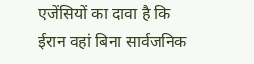एजेंसियों का दावा है कि ईरान वहां बिना सार्वजनिक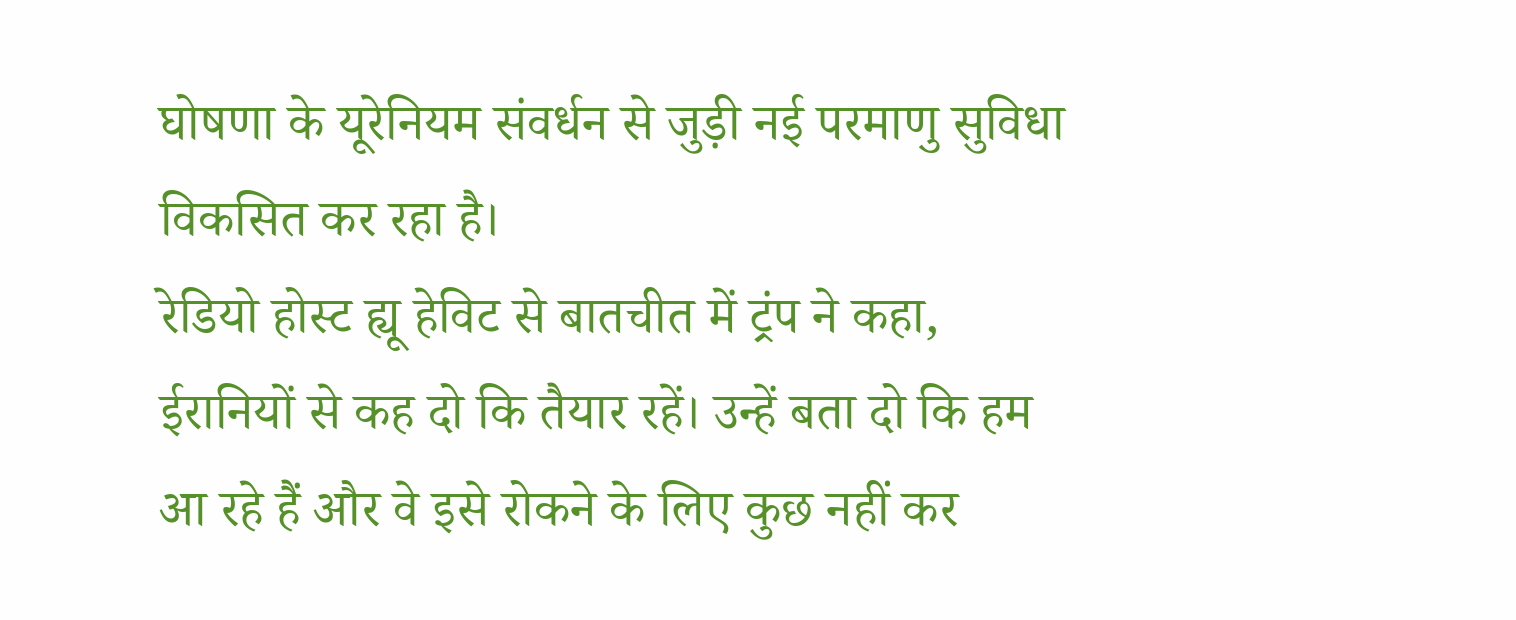घोषणा के यूरेनियम संवर्धन से जुड़ी नई परमाणु सुविधा विकसित कर रहा है।
रेडियो होस्ट ह्यू हेविट से बातचीत में ट्रंप ने कहा, ईरानियों से कह दो कि तैयार रहें। उन्हें बता दो कि हम आ रहे हैं और वे इसे रोकने के लिए कुछ नहीं कर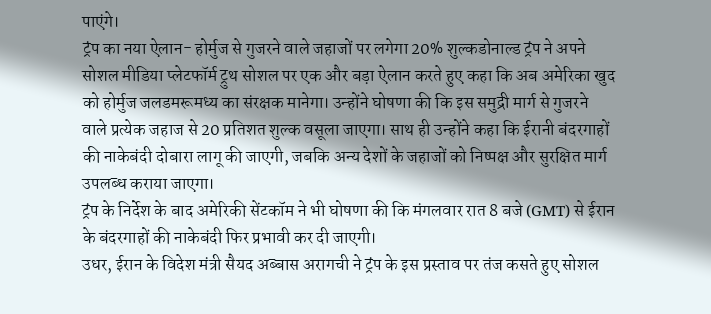पाएंगे।
ट्रंप का नया ऐलान- होर्मुज से गुजरने वाले जहाजों पर लगेगा 20% शुल्कडोनाल्ड ट्रंप ने अपने सोशल मीडिया प्लेटफॉर्म ट्रुथ सोशल पर एक और बड़ा ऐलान करते हुए कहा कि अब अमेरिका खुद को होर्मुज जलडमरूमध्य का संरक्षक मानेगा। उन्होंने घोषणा की कि इस समुद्री मार्ग से गुजरने वाले प्रत्येक जहाज से 20 प्रतिशत शुल्क वसूला जाएगा। साथ ही उन्होंने कहा कि ईरानी बंदरगाहों की नाकेबंदी दोबारा लागू की जाएगी, जबकि अन्य देशों के जहाजों को निष्पक्ष और सुरक्षित मार्ग उपलब्ध कराया जाएगा।
ट्रंप के निर्देश के बाद अमेरिकी सेंटकॉम ने भी घोषणा की कि मंगलवार रात 8 बजे (GMT) से ईरान के बंदरगाहों की नाकेबंदी फिर प्रभावी कर दी जाएगी।
उधर, ईरान के विदेश मंत्री सैयद अब्बास अरागची ने ट्रंप के इस प्रस्ताव पर तंज कसते हुए सोशल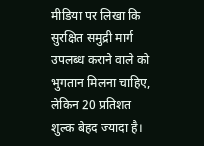मीडिया पर लिखा कि सुरक्षित समुद्री मार्ग उपलब्ध कराने वाले को भुगतान मिलना चाहिए, लेकिन 20 प्रतिशत शुल्क बेहद ज्यादा है।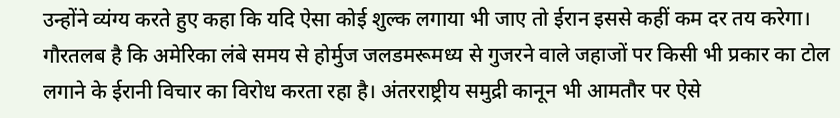उन्होंने व्यंग्य करते हुए कहा कि यदि ऐसा कोई शुल्क लगाया भी जाए तो ईरान इससे कहीं कम दर तय करेगा।
गौरतलब है कि अमेरिका लंबे समय से होर्मुज जलडमरूमध्य से गुजरने वाले जहाजों पर किसी भी प्रकार का टोल लगाने के ईरानी विचार का विरोध करता रहा है। अंतरराष्ट्रीय समुद्री कानून भी आमतौर पर ऐसे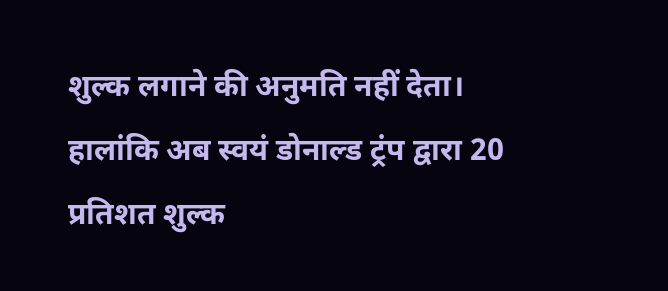शुल्क लगाने की अनुमति नहीं देता। हालांकि अब स्वयं डोनाल्ड ट्रंप द्वारा 20 प्रतिशत शुल्क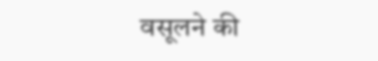वसूलने की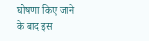घोषणा किए जाने के बाद इस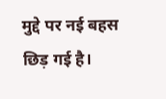मुद्दे पर नई बहस छिड़ गई है।